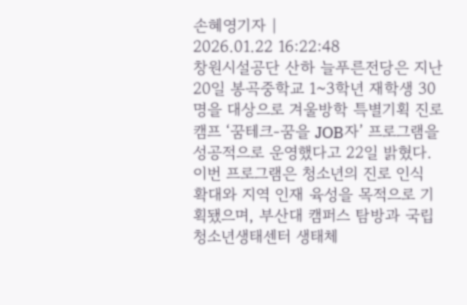손혜영기자 |
2026.01.22 16:22:48
창원시설공단 산하 늘푸른전당은 지난 20일 봉곡중학교 1~3학년 재학생 30명을 대상으로 겨울방학 특별기획 진로캠프 ‘꿈테크-꿈을 JOB자’ 프로그램을 성공적으로 운영했다고 22일 밝혔다.
이번 프로그램은 청소년의 진로 인식 확대와 지역 인재 육성을 목적으로 기획됐으며, 부산대 캠퍼스 탐방과 국립청소년생태센터 생태체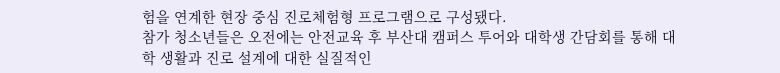험을 연계한 현장 중심 진로체험형 프로그램으로 구성됐다.
참가 청소년들은 오전에는 안전교육 후 부산대 캠퍼스 투어와 대학생 간담회를 통해 대학 생활과 진로 설계에 대한 실질적인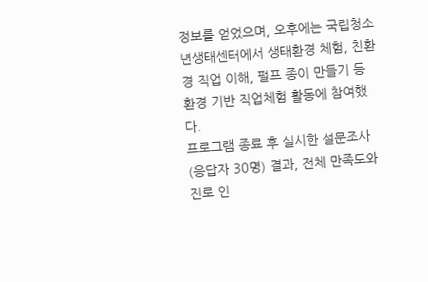정보를 얻었으며, 오후에는 국립청소년생태센터에서 생태환경 체험, 친환경 직업 이해, 펄프 종이 만들기 등 환경 기반 직업체험 활동에 참여했다.
프로그램 종료 후 실시한 설문조사(응답자 30명) 결과, 전체 만족도와 진로 인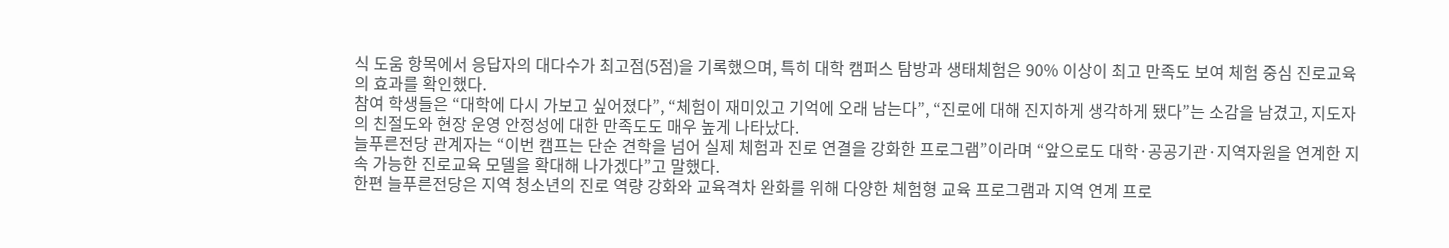식 도움 항목에서 응답자의 대다수가 최고점(5점)을 기록했으며, 특히 대학 캠퍼스 탐방과 생태체험은 90% 이상이 최고 만족도 보여 체험 중심 진로교육의 효과를 확인했다.
참여 학생들은 “대학에 다시 가보고 싶어졌다”, “체험이 재미있고 기억에 오래 남는다”, “진로에 대해 진지하게 생각하게 됐다”는 소감을 남겼고, 지도자의 친절도와 현장 운영 안정성에 대한 만족도도 매우 높게 나타났다.
늘푸른전당 관계자는 “이번 캠프는 단순 견학을 넘어 실제 체험과 진로 연결을 강화한 프로그램”이라며 “앞으로도 대학·공공기관·지역자원을 연계한 지속 가능한 진로교육 모델을 확대해 나가겠다”고 말했다.
한편 늘푸른전당은 지역 청소년의 진로 역량 강화와 교육격차 완화를 위해 다양한 체험형 교육 프로그램과 지역 연계 프로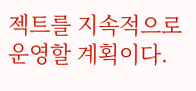젝트를 지속적으로 운영할 계획이다.